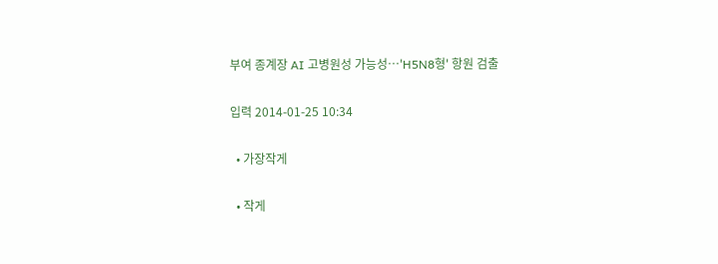부여 종계장 AI 고병원성 가능성…'H5N8형' 항원 검출

입력 2014-01-25 10:34

  • 가장작게

  • 작게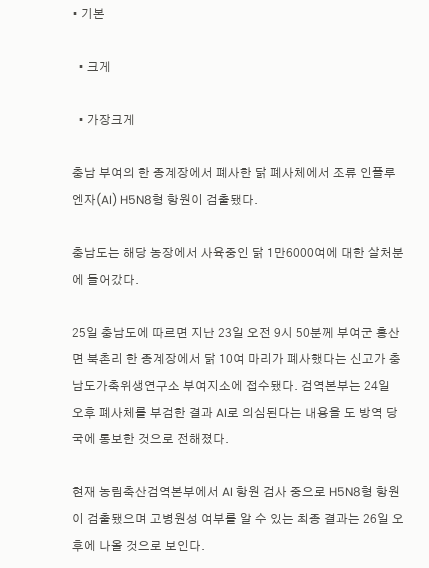• 기본

  • 크게

  • 가장크게

충남 부여의 한 종계장에서 폐사한 닭 폐사체에서 조류 인플루엔자(AI) H5N8형 항원이 검출됐다.

충남도는 해당 농장에서 사육중인 닭 1만6000여에 대한 살처분에 들어갔다.

25일 충남도에 따르면 지난 23일 오전 9시 50분께 부여군 홍산면 북촌리 한 종계장에서 닭 10여 마리가 폐사했다는 신고가 충남도가축위생연구소 부여지소에 접수됐다. 검역본부는 24일 오후 폐사체를 부검한 결과 AI로 의심된다는 내용을 도 방역 당국에 통보한 것으로 전해졌다.

현재 농림축산검역본부에서 AI 항원 검사 중으로 H5N8형 항원이 검출됐으며 고병원성 여부를 알 수 있는 최종 결과는 26일 오후에 나올 것으로 보인다.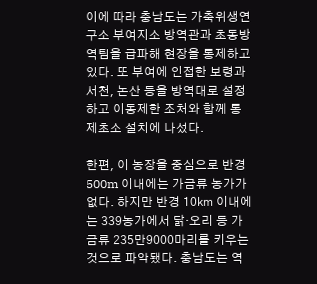이에 따라 충남도는 가축위생연구소 부여지소 방역관과 초동방역팀을 급파해 현장을 통제하고 있다. 또 부여에 인접한 보령과 서천, 논산 등을 방역대로 설정하고 이동제한 조처와 함께 통제초소 설치에 나섰다.

한편, 이 농장을 중심으로 반경 500m 이내에는 가금류 농가가 없다. 하지만 반경 10㎞ 이내에는 339농가에서 닭·오리 등 가금류 235만9000마리를 키우는 것으로 파악됐다. 충남도는 역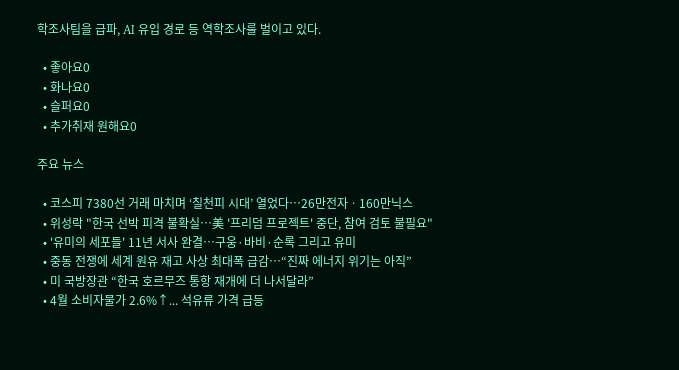학조사팀을 급파, AI 유입 경로 등 역학조사를 벌이고 있다.

  • 좋아요0
  • 화나요0
  • 슬퍼요0
  • 추가취재 원해요0

주요 뉴스

  • 코스피 7380선 거래 마치며 ‘칠천피 시대’ 열었다⋯26만전자ㆍ160만닉스
  • 위성락 "한국 선박 피격 불확실⋯美 '프리덤 프로젝트' 중단, 참여 검토 불필요"
  • '유미의 세포들' 11년 서사 완결…구웅·바비·순록 그리고 유미
  • 중동 전쟁에 세계 원유 재고 사상 최대폭 급감⋯“진짜 에너지 위기는 아직”
  • 미 국방장관 “한국 호르무즈 통항 재개에 더 나서달라”
  • 4월 소비자물가 2.6%↑... 석유류 가격 급등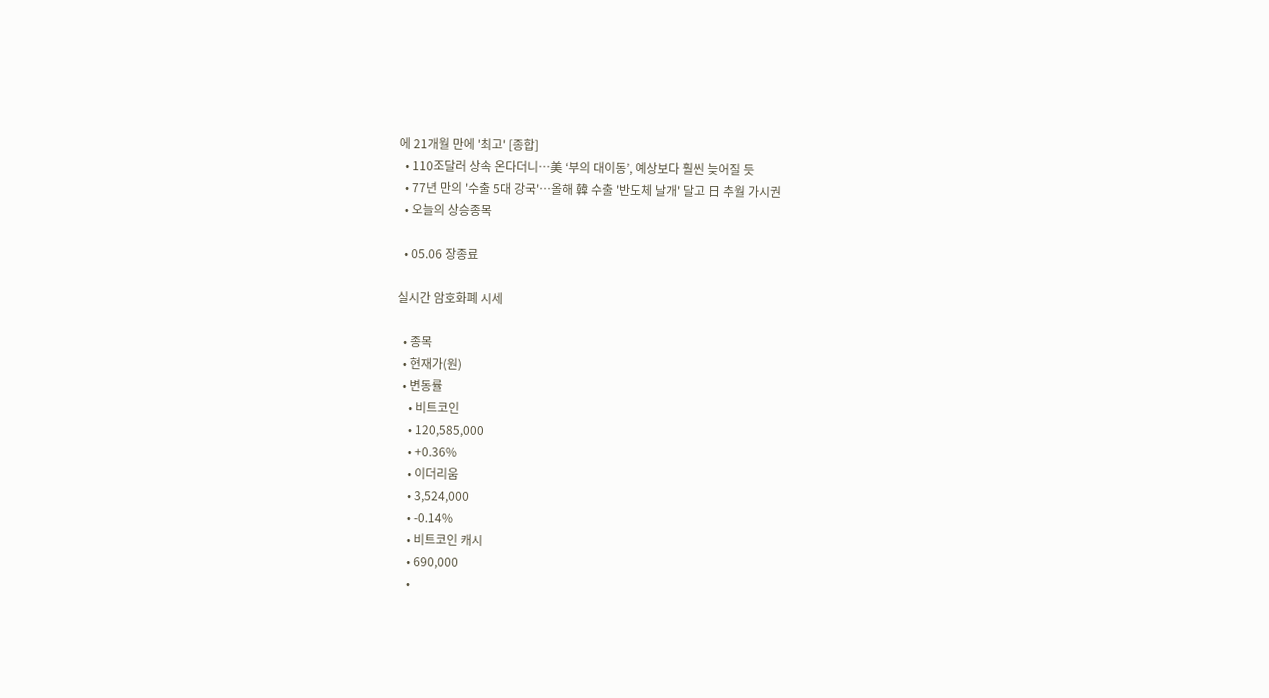에 21개월 만에 '최고' [종합]
  • 110조달러 상속 온다더니…美 ‘부의 대이동’, 예상보다 훨씬 늦어질 듯
  • 77년 만의 '수출 5대 강국'⋯올해 韓 수출 '반도체 날개' 달고 日 추월 가시권
  • 오늘의 상승종목

  • 05.06 장종료

실시간 암호화폐 시세

  • 종목
  • 현재가(원)
  • 변동률
    • 비트코인
    • 120,585,000
    • +0.36%
    • 이더리움
    • 3,524,000
    • -0.14%
    • 비트코인 캐시
    • 690,000
    •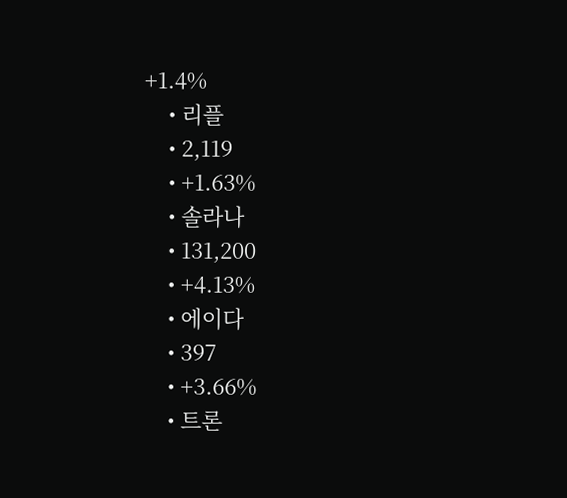+1.4%
    • 리플
    • 2,119
    • +1.63%
    • 솔라나
    • 131,200
    • +4.13%
    • 에이다
    • 397
    • +3.66%
    • 트론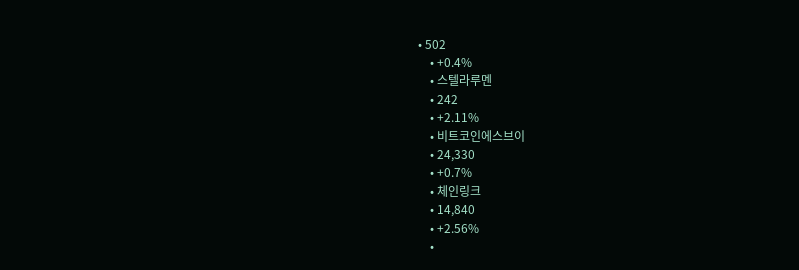• 502
    • +0.4%
    • 스텔라루멘
    • 242
    • +2.11%
    • 비트코인에스브이
    • 24,330
    • +0.7%
    • 체인링크
    • 14,840
    • +2.56%
    •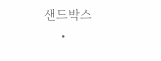샌드박스
    •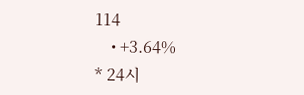114
    • +3.64%
* 24시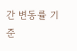간 변동률 기준